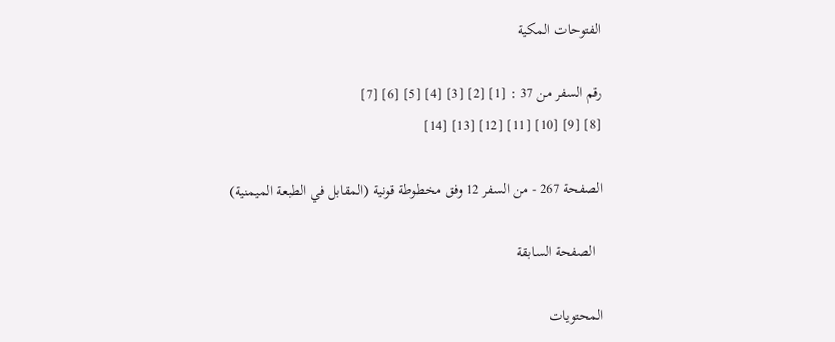الفتوحات المكية

رقم السفر من 37 : [1] [2] [3] [4] [5] [6] [7]
[8] [9] [10] [11] [12] [13] [14]

الصفحة 267 - من السفر 12 وفق مخطوطة قونية (المقابل في الطبعة الميمنية)

  الصفحة السابقة

المحتويات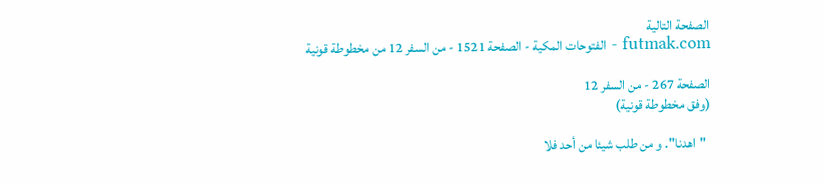الصفحة التالية
futmak.com - الفتوحات المكية - الصفحة 1521 - من السفر 12 من مخطوطة قونية

الصفحة 267 - من السفر 12
(وفق مخطوطة قونية)

  "اهدنا". و من طلب شيئا من أحد فلا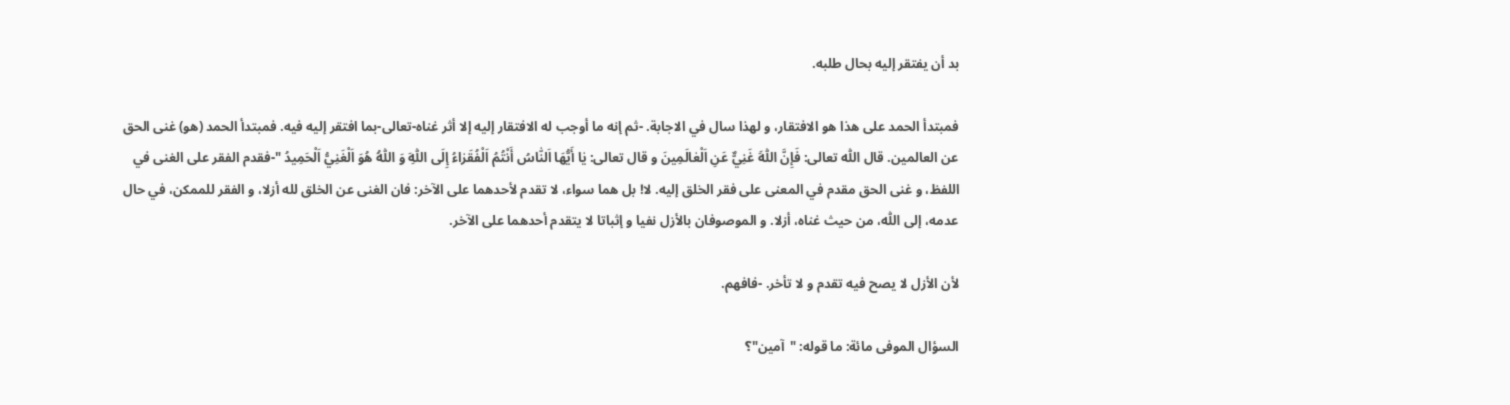بد أن يفتقر إليه بحال طلبه.

فمبتدأ الحمد على هذا هو الافتقار، و لهذا سال في الاجابة. -ثم إنه ما أوجب له الافتقار إليه إلا أثر غناه-تعالى-بما افتقر إليه فيه. فمبتدأ الحمد (هو) غنى الحق عن العالمين. قال اللّٰه تعالى: فَإِنَّ اَللّٰهَ غَنِيٌّ عَنِ اَلْعٰالَمِينَ و قال تعالى: يٰا أَيُّهَا اَلنّٰاسُ أَنْتُمُ اَلْفُقَرٰاءُ إِلَى اَللّٰهِ وَ اَللّٰهُ هُوَ اَلْغَنِيُّ اَلْحَمِيدُ "-فقدم الفقر على الغنى في اللفظ، و غنى الحق مقدم في المعنى على فقر الخلق إليه. لا! بل هما سواء، لا تقدم لأحدهما على الآخر: فان الغنى عن الخلق لله أزلا، و الفقر للممكن، في حال عدمه، إلى اللّٰه، من حيث غناه، أزلا. و الموصوفان بالأزل نفيا و إثباتا لا يتقدم أحدهما على الآخر.

لأن الأزل لا يصح فيه تقدم و لا تأخر. -فافهم.

السؤال الموفى مائة: ما قوله: "آمين"؟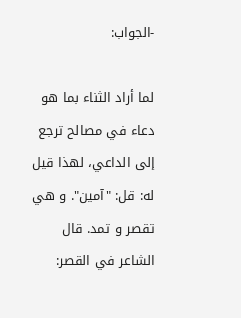-الجواب:

لما أراد الثناء بما هو دعاء في مصالح ترجع إلى الداعي، لهذا قيل له: قل: "آمين". و هي تقصر و تمد. قال الشاعر في القصر: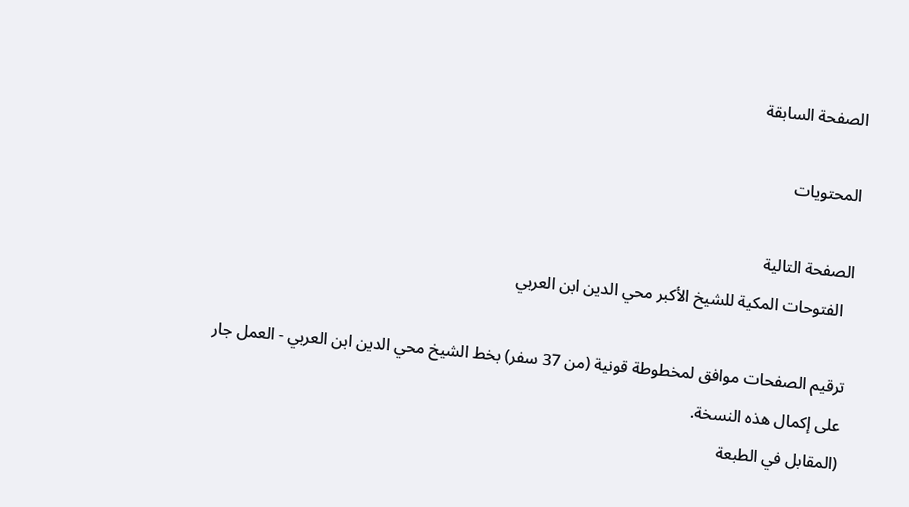الصفحة السابقة

المحتويات

الصفحة التالية
  الفتوحات المكية للشيخ الأكبر محي الدين ابن العربي

ترقيم الصفحات موافق لمخطوطة قونية (من 37 سفر) بخط الشيخ محي الدين ابن العربي - العمل جار على إكمال هذه النسخة.
(المقابل في الطبعة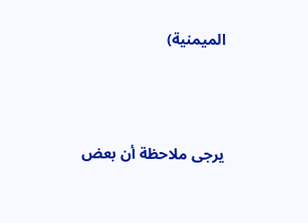الميمنية)




يرجى ملاحظة أن بعض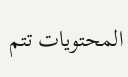المحتويات تتم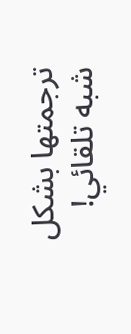ترجمتها بشكل شبه تلقائي!